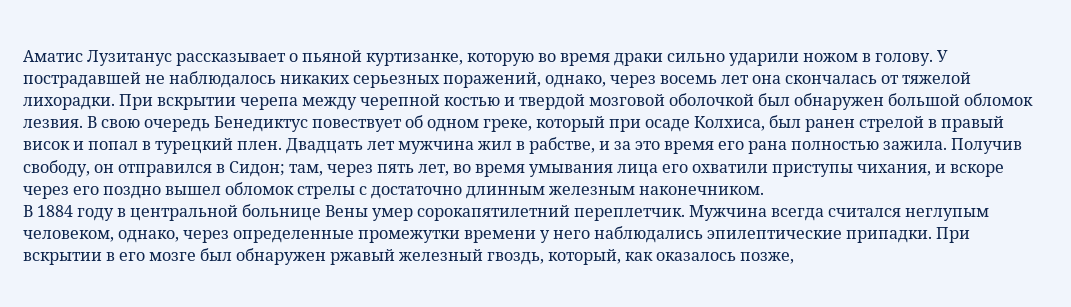Аматис Лузитанус рассказывает о пьяной куртизанке, которую во время драки сильно ударили ножом в голову. У пострадавшей не наблюдалось никаких серьезных поражений, однако, через восемь лет она скончалась от тяжелой лихорадки. При вскрытии черепа между черепной костью и твердой мозговой оболочкой был обнаружен большой обломок лезвия. В свою очередь Бенедиктус повествует об одном греке, который при осаде Колхиса, был ранен стрелой в правый висок и попал в турецкий плен. Двадцать лет мужчина жил в рабстве, и за это время его рана полностью зажила. Получив свободу, он отправился в Сидон; там, через пять лет, во время умывания лица его охватили приступы чихания, и вскоре через его поздно вышел обломок стрелы с достаточно длинным железным наконечником.
В 1884 году в центральной больнице Вены умер сорокапятилетний переплетчик. Мужчина всегда считался неглупым человеком, однако, через определенные промежутки времени у него наблюдались эпилептические припадки. При вскрытии в его мозге был обнаружен ржавый железный гвоздь, который, как оказалось позже,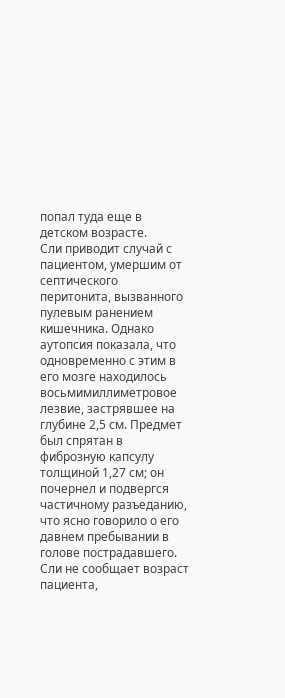попал туда еще в детском возрасте.
Сли приводит случай с пациентом, умершим от септического перитонита, вызванного пулевым ранением кишечника. Однако аутопсия показала, что одновременно с этим в его мозге находилось восьмимиллиметровое лезвие, застрявшее на глубине 2,5 см. Предмет был спрятан в фиброзную капсулу толщиной 1,27 см; он почернел и подвергся частичному разъеданию, что ясно говорило о его давнем пребывании в голове пострадавшего. Сли не сообщает возраст пациента,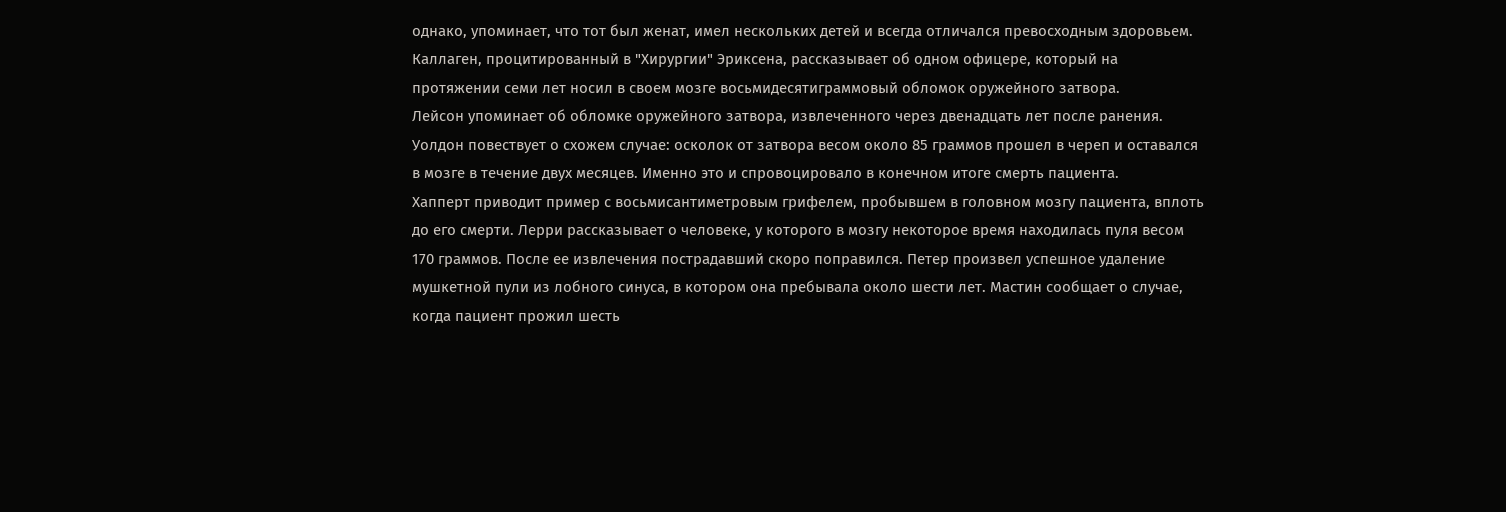однако, упоминает, что тот был женат, имел нескольких детей и всегда отличался превосходным здоровьем. Каллаген, процитированный в "Хирургии" Эриксена, рассказывает об одном офицере, который на протяжении семи лет носил в своем мозге восьмидесятиграммовый обломок оружейного затвора.
Лейсон упоминает об обломке оружейного затвора, извлеченного через двенадцать лет после ранения. Уолдон повествует о схожем случае: осколок от затвора весом около 85 граммов прошел в череп и оставался в мозге в течение двух месяцев. Именно это и спровоцировало в конечном итоге смерть пациента.
Хапперт приводит пример с восьмисантиметровым грифелем, пробывшем в головном мозгу пациента, вплоть до его смерти. Лерри рассказывает о человеке, у которого в мозгу некоторое время находилась пуля весом 170 граммов. После ее извлечения пострадавший скоро поправился. Петер произвел успешное удаление мушкетной пули из лобного синуса, в котором она пребывала около шести лет. Мастин сообщает о случае, когда пациент прожил шесть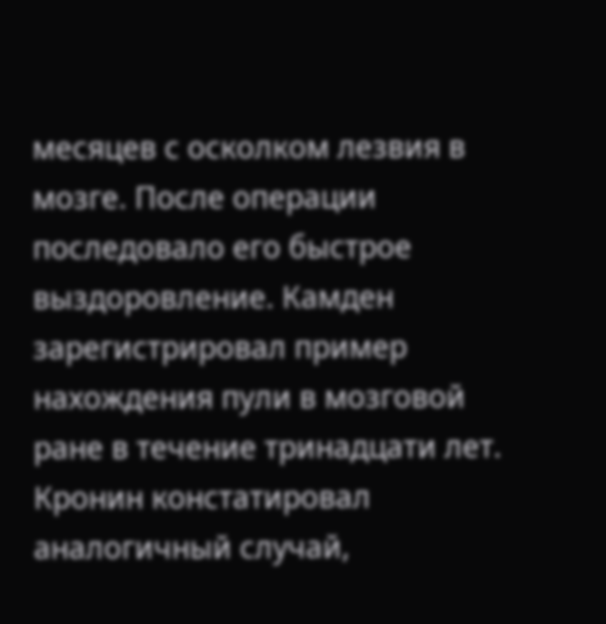месяцев с осколком лезвия в мозге. После операции последовало его быстрое выздоровление. Камден зарегистрировал пример нахождения пули в мозговой ране в течение тринадцати лет. Кронин констатировал аналогичный случай,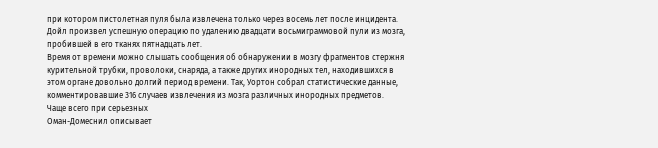при котором пистолетная пуля была извлечена только через восемь лет после инцидента. Дойл произвел успешную операцию по удалению двадцати восьмиграммовой пули из мозга, пробившей в его тканях пятнадцать лет.
Время от времени можно слышать сообщения об обнаружении в мозгу фрагментов стержня курительной трубки, проволоки, снаряда, а также других инородных тел, находившихся в этом органе довольно долгий период времени. Так, Уортон собрал статистические данные, комментировавшие 316 случаев извлечения из мозга различных инородных предметов.
Чаще всего при серьезных
Оман-Домеснил описывает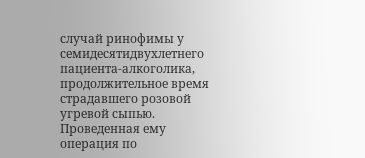случай ринофимы у семидесятидвухлетнего пациента-алкоголика, продолжительное время страдавшего розовой угревой сыпью. Проведенная ему операция по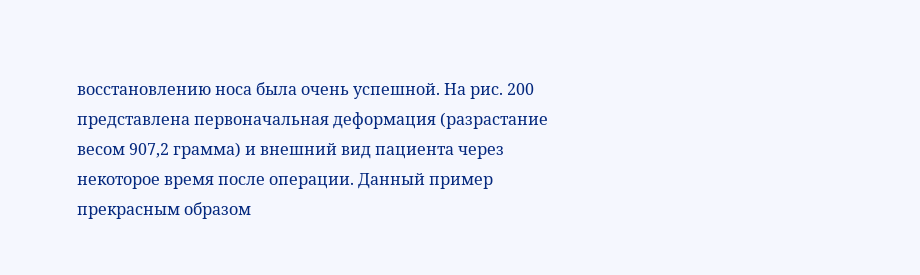восстановлению носа была очень успешной. На рис. 200 представлена первоначальная деформация (разрастание весом 907,2 грамма) и внешний вид пациента через некоторое время после операции. Данный пример прекрасным образом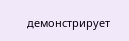демонстрирует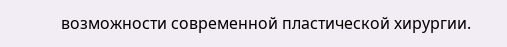возможности современной пластической хирургии.